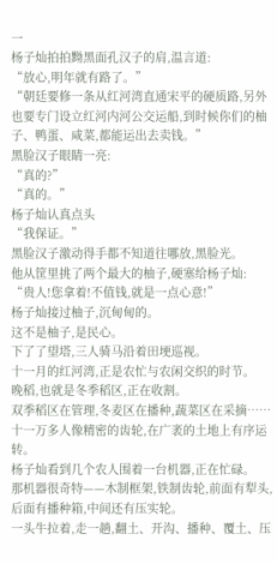一
杨子灿拍拍黝黑面孔汉子的肩,温言道:
“放心,明年就有路了。”
“朝廷要修一条从红河湾直通宋平的硬质路,另外也要专门设立红河内河公交运船,到时候你们的柚子、鸭蛋、咸菜,都能运出去卖钱。”
黑脸汉子眼睛一亮:
“真的?”
“真的。”
杨子灿认真点头
“我保证。”
黑脸汉子激动得手都不知道往哪放,黑脸光。
他从筐里挑了两个最大的柚子,硬塞给杨子灿:
“贵人!您拿着!不值钱,就是一点心意!”
杨子灿接过柚子,沉甸甸的。
这不是柚子,是民心。
下了了望塔,三人骑马沿着田埂巡视。
十一月的红河湾,正是农忙与农闲交织的时节。
晚稻,也就是冬季稻区,正在收割。
双季稻区在管理,冬麦区在播种,蔬菜区在采摘……
十一万多人像精密的齿轮,在广袤的土地上有序运转。
杨子灿看到几个农人围着一台机器,正在忙碌。
那机器很奇特——木制框架,铁制齿轮,前面有犁头,后面有播种箱,中间还有压实轮。
一头牛拉着,走一趟,翻土、开沟、播种、覆土、压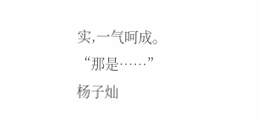实,一气呵成。
“那是……”
杨子灿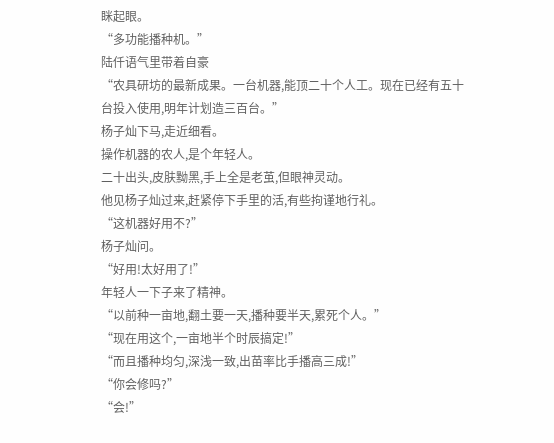眯起眼。
“多功能播种机。”
陆仟语气里带着自豪
“农具研坊的最新成果。一台机器,能顶二十个人工。现在已经有五十台投入使用,明年计划造三百台。”
杨子灿下马,走近细看。
操作机器的农人,是个年轻人。
二十出头,皮肤黝黑,手上全是老茧,但眼神灵动。
他见杨子灿过来,赶紧停下手里的活,有些拘谨地行礼。
“这机器好用不?”
杨子灿问。
“好用!太好用了!”
年轻人一下子来了精神。
“以前种一亩地,翻土要一天,播种要半天,累死个人。”
“现在用这个,一亩地半个时辰搞定!”
“而且播种均匀,深浅一致,出苗率比手播高三成!”
“你会修吗?”
“会!”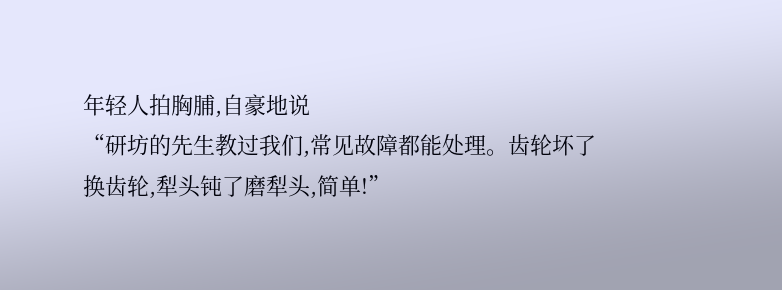年轻人拍胸脯,自豪地说
“研坊的先生教过我们,常见故障都能处理。齿轮坏了换齿轮,犁头钝了磨犁头,简单!”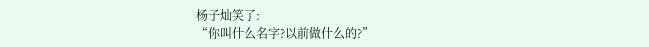杨子灿笑了:
“你叫什么名字?以前做什么的?”